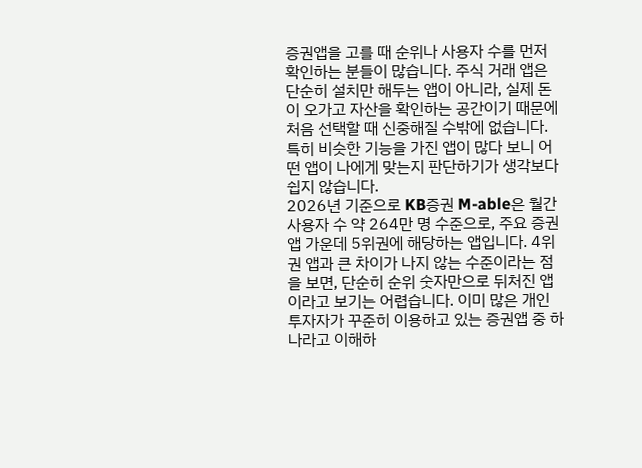증권앱을 고를 때 순위나 사용자 수를 먼저 확인하는 분들이 많습니다. 주식 거래 앱은 단순히 설치만 해두는 앱이 아니라, 실제 돈이 오가고 자산을 확인하는 공간이기 때문에 처음 선택할 때 신중해질 수밖에 없습니다. 특히 비슷한 기능을 가진 앱이 많다 보니 어떤 앱이 나에게 맞는지 판단하기가 생각보다 쉽지 않습니다.
2026년 기준으로 KB증권 M-able은 월간 사용자 수 약 264만 명 수준으로, 주요 증권앱 가운데 5위권에 해당하는 앱입니다. 4위권 앱과 큰 차이가 나지 않는 수준이라는 점을 보면, 단순히 순위 숫자만으로 뒤처진 앱이라고 보기는 어렵습니다. 이미 많은 개인 투자자가 꾸준히 이용하고 있는 증권앱 중 하나라고 이해하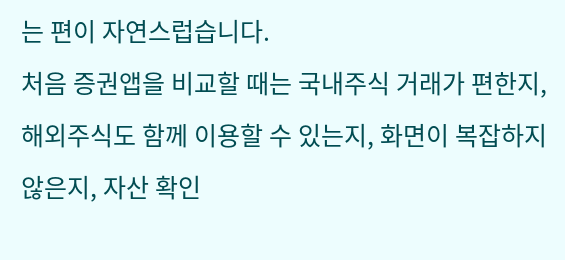는 편이 자연스럽습니다.
처음 증권앱을 비교할 때는 국내주식 거래가 편한지, 해외주식도 함께 이용할 수 있는지, 화면이 복잡하지 않은지, 자산 확인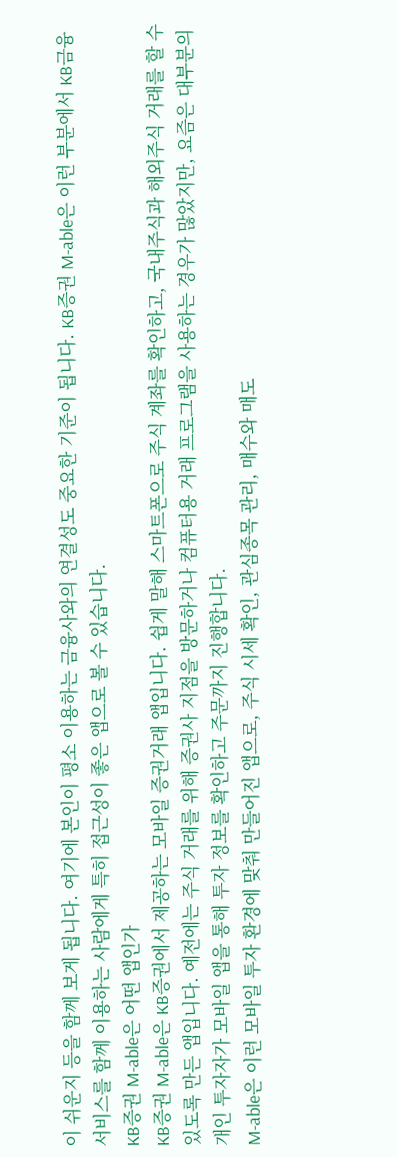이 쉬운지 등을 함께 보게 됩니다. 여기에 본인이 평소 이용하는 금융사와의 연결성도 중요한 기준이 됩니다. KB증권 M-able은 이런 부분에서 KB금융 서비스를 함께 이용하는 사람에게 특히 접근성이 좋은 앱으로 볼 수 있습니다.
KB증권 M-able은 어떤 앱인가
KB증권 M-able은 KB증권에서 제공하는 모바일 증권거래 앱입니다. 쉽게 말해 스마트폰으로 주식 계좌를 확인하고, 국내주식과 해외주식 거래를 할 수 있도록 만든 앱입니다. 예전에는 주식 거래를 위해 증권사 지점을 방문하거나 컴퓨터용 거래 프로그램을 사용하는 경우가 많았지만, 요즘은 대부분의 개인 투자자가 모바일 앱을 통해 투자 정보를 확인하고 주문까지 진행합니다.
M-able은 이런 모바일 투자 환경에 맞춰 만들어진 앱으로, 주식 시세 확인, 관심종목 관리, 매수와 매도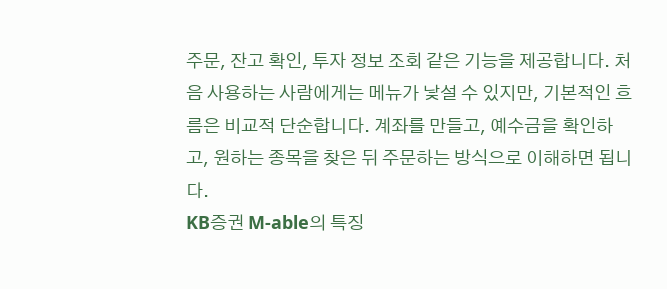주문, 잔고 확인, 투자 정보 조회 같은 기능을 제공합니다. 처음 사용하는 사람에게는 메뉴가 낯설 수 있지만, 기본적인 흐름은 비교적 단순합니다. 계좌를 만들고, 예수금을 확인하고, 원하는 종목을 찾은 뒤 주문하는 방식으로 이해하면 됩니다.
KB증권 M-able의 특징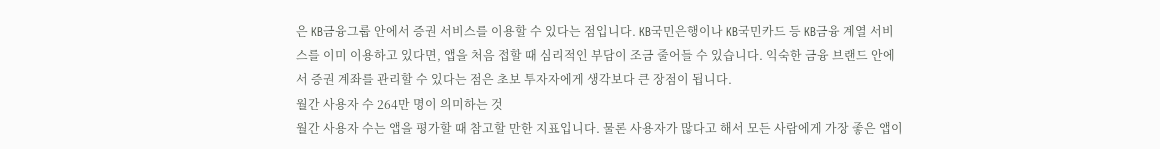은 KB금융그룹 안에서 증권 서비스를 이용할 수 있다는 점입니다. KB국민은행이나 KB국민카드 등 KB금융 계열 서비스를 이미 이용하고 있다면, 앱을 처음 접할 때 심리적인 부담이 조금 줄어들 수 있습니다. 익숙한 금융 브랜드 안에서 증권 계좌를 관리할 수 있다는 점은 초보 투자자에게 생각보다 큰 장점이 됩니다.
월간 사용자 수 264만 명이 의미하는 것
월간 사용자 수는 앱을 평가할 때 참고할 만한 지표입니다. 물론 사용자가 많다고 해서 모든 사람에게 가장 좋은 앱이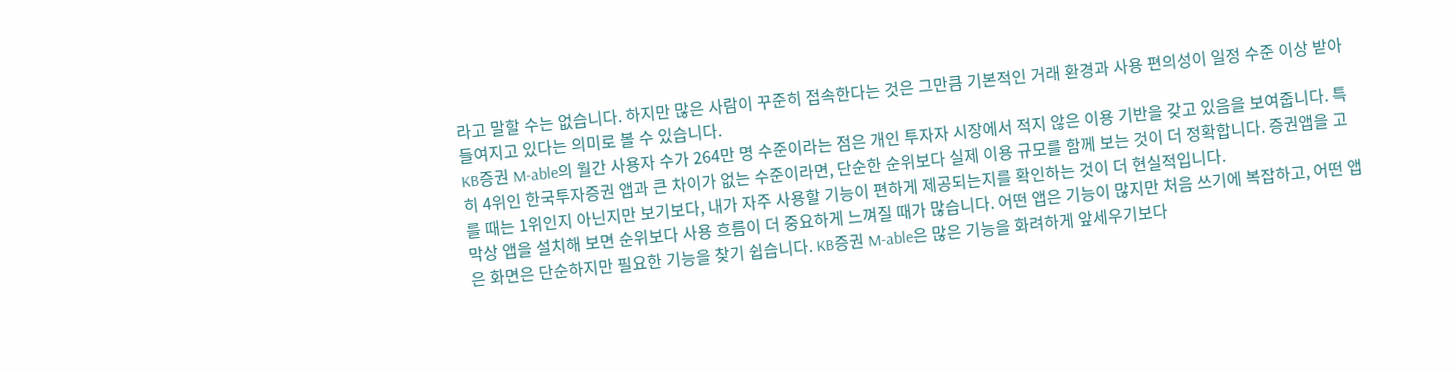라고 말할 수는 없습니다. 하지만 많은 사람이 꾸준히 접속한다는 것은 그만큼 기본적인 거래 환경과 사용 편의성이 일정 수준 이상 받아들여지고 있다는 의미로 볼 수 있습니다.
KB증권 M-able의 월간 사용자 수가 264만 명 수준이라는 점은 개인 투자자 시장에서 적지 않은 이용 기반을 갖고 있음을 보여줍니다. 특히 4위인 한국투자증권 앱과 큰 차이가 없는 수준이라면, 단순한 순위보다 실제 이용 규모를 함께 보는 것이 더 정확합니다. 증권앱을 고를 때는 1위인지 아닌지만 보기보다, 내가 자주 사용할 기능이 편하게 제공되는지를 확인하는 것이 더 현실적입니다.
막상 앱을 설치해 보면 순위보다 사용 흐름이 더 중요하게 느껴질 때가 많습니다. 어떤 앱은 기능이 많지만 처음 쓰기에 복잡하고, 어떤 앱은 화면은 단순하지만 필요한 기능을 찾기 쉽습니다. KB증권 M-able은 많은 기능을 화려하게 앞세우기보다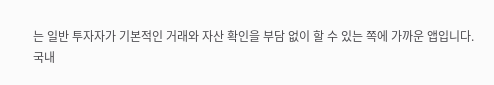는 일반 투자자가 기본적인 거래와 자산 확인을 부담 없이 할 수 있는 쪽에 가까운 앱입니다.
국내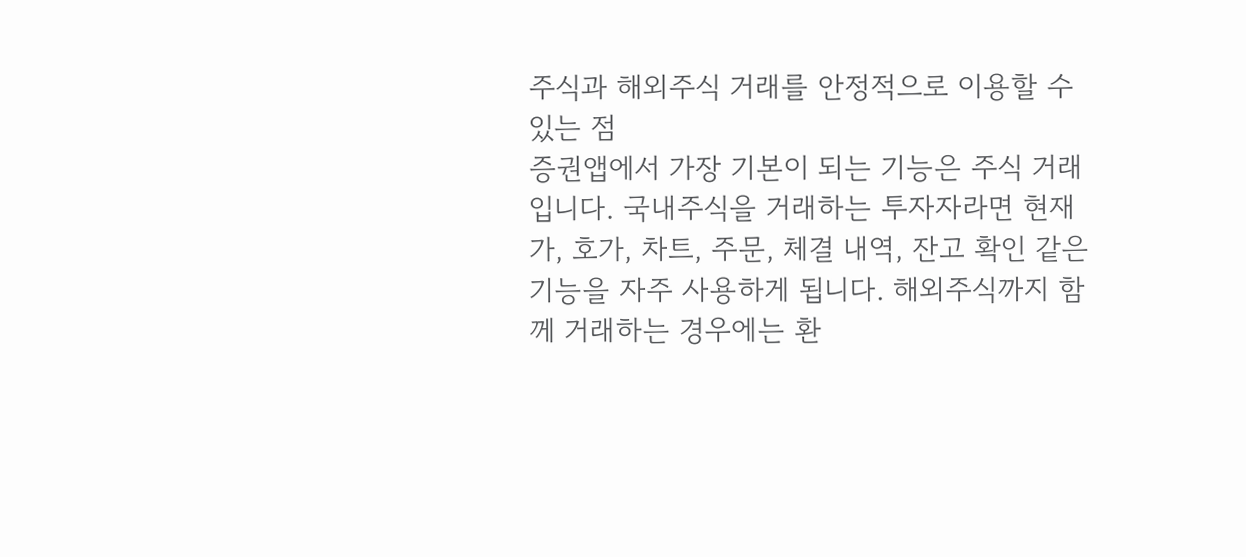주식과 해외주식 거래를 안정적으로 이용할 수 있는 점
증권앱에서 가장 기본이 되는 기능은 주식 거래입니다. 국내주식을 거래하는 투자자라면 현재가, 호가, 차트, 주문, 체결 내역, 잔고 확인 같은 기능을 자주 사용하게 됩니다. 해외주식까지 함께 거래하는 경우에는 환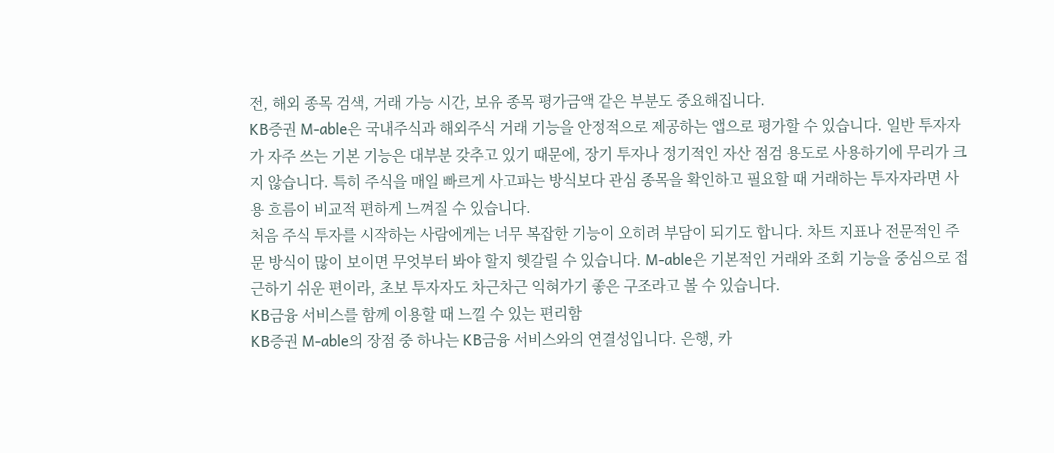전, 해외 종목 검색, 거래 가능 시간, 보유 종목 평가금액 같은 부분도 중요해집니다.
KB증권 M-able은 국내주식과 해외주식 거래 기능을 안정적으로 제공하는 앱으로 평가할 수 있습니다. 일반 투자자가 자주 쓰는 기본 기능은 대부분 갖추고 있기 때문에, 장기 투자나 정기적인 자산 점검 용도로 사용하기에 무리가 크지 않습니다. 특히 주식을 매일 빠르게 사고파는 방식보다 관심 종목을 확인하고 필요할 때 거래하는 투자자라면 사용 흐름이 비교적 편하게 느껴질 수 있습니다.
처음 주식 투자를 시작하는 사람에게는 너무 복잡한 기능이 오히려 부담이 되기도 합니다. 차트 지표나 전문적인 주문 방식이 많이 보이면 무엇부터 봐야 할지 헷갈릴 수 있습니다. M-able은 기본적인 거래와 조회 기능을 중심으로 접근하기 쉬운 편이라, 초보 투자자도 차근차근 익혀가기 좋은 구조라고 볼 수 있습니다.
KB금융 서비스를 함께 이용할 때 느낄 수 있는 편리함
KB증권 M-able의 장점 중 하나는 KB금융 서비스와의 연결성입니다. 은행, 카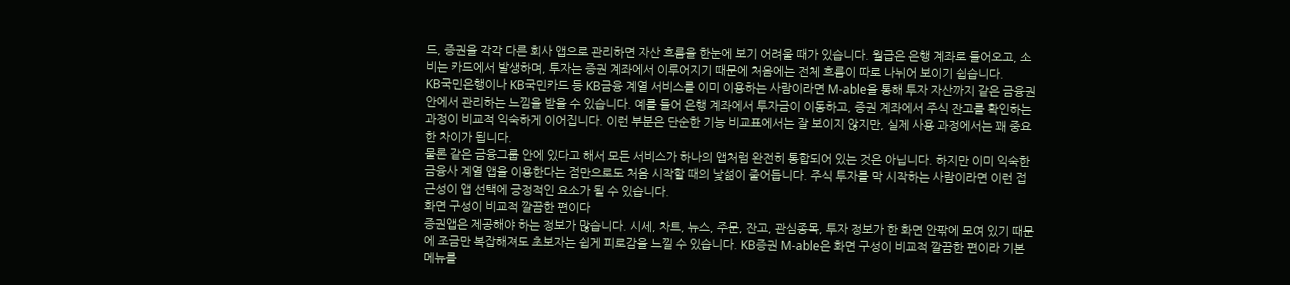드, 증권을 각각 다른 회사 앱으로 관리하면 자산 흐름을 한눈에 보기 어려울 때가 있습니다. 월급은 은행 계좌로 들어오고, 소비는 카드에서 발생하며, 투자는 증권 계좌에서 이루어지기 때문에 처음에는 전체 흐름이 따로 나뉘어 보이기 쉽습니다.
KB국민은행이나 KB국민카드 등 KB금융 계열 서비스를 이미 이용하는 사람이라면 M-able을 통해 투자 자산까지 같은 금융권 안에서 관리하는 느낌을 받을 수 있습니다. 예를 들어 은행 계좌에서 투자금이 이동하고, 증권 계좌에서 주식 잔고를 확인하는 과정이 비교적 익숙하게 이어집니다. 이런 부분은 단순한 기능 비교표에서는 잘 보이지 않지만, 실제 사용 과정에서는 꽤 중요한 차이가 됩니다.
물론 같은 금융그룹 안에 있다고 해서 모든 서비스가 하나의 앱처럼 완전히 통합되어 있는 것은 아닙니다. 하지만 이미 익숙한 금융사 계열 앱을 이용한다는 점만으로도 처음 시작할 때의 낯섦이 줄어듭니다. 주식 투자를 막 시작하는 사람이라면 이런 접근성이 앱 선택에 긍정적인 요소가 될 수 있습니다.
화면 구성이 비교적 깔끔한 편이다
증권앱은 제공해야 하는 정보가 많습니다. 시세, 차트, 뉴스, 주문, 잔고, 관심종목, 투자 정보가 한 화면 안팎에 모여 있기 때문에 조금만 복잡해져도 초보자는 쉽게 피로감을 느낄 수 있습니다. KB증권 M-able은 화면 구성이 비교적 깔끔한 편이라 기본 메뉴를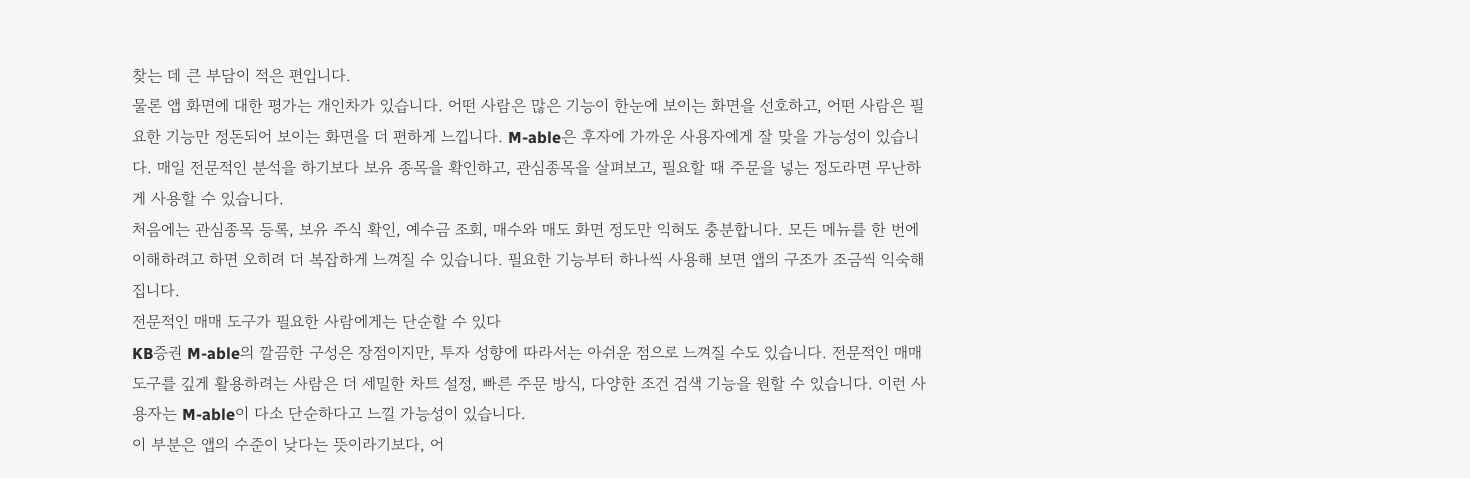찾는 데 큰 부담이 적은 편입니다.
물론 앱 화면에 대한 평가는 개인차가 있습니다. 어떤 사람은 많은 기능이 한눈에 보이는 화면을 선호하고, 어떤 사람은 필요한 기능만 정돈되어 보이는 화면을 더 편하게 느낍니다. M-able은 후자에 가까운 사용자에게 잘 맞을 가능성이 있습니다. 매일 전문적인 분석을 하기보다 보유 종목을 확인하고, 관심종목을 살펴보고, 필요할 때 주문을 넣는 정도라면 무난하게 사용할 수 있습니다.
처음에는 관심종목 등록, 보유 주식 확인, 예수금 조회, 매수와 매도 화면 정도만 익혀도 충분합니다. 모든 메뉴를 한 번에 이해하려고 하면 오히려 더 복잡하게 느껴질 수 있습니다. 필요한 기능부터 하나씩 사용해 보면 앱의 구조가 조금씩 익숙해집니다.
전문적인 매매 도구가 필요한 사람에게는 단순할 수 있다
KB증권 M-able의 깔끔한 구성은 장점이지만, 투자 성향에 따라서는 아쉬운 점으로 느껴질 수도 있습니다. 전문적인 매매 도구를 깊게 활용하려는 사람은 더 세밀한 차트 설정, 빠른 주문 방식, 다양한 조건 검색 기능을 원할 수 있습니다. 이런 사용자는 M-able이 다소 단순하다고 느낄 가능성이 있습니다.
이 부분은 앱의 수준이 낮다는 뜻이라기보다, 어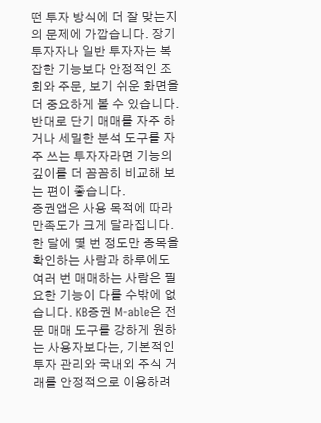떤 투자 방식에 더 잘 맞는지의 문제에 가깝습니다. 장기 투자자나 일반 투자자는 복잡한 기능보다 안정적인 조회와 주문, 보기 쉬운 화면을 더 중요하게 볼 수 있습니다. 반대로 단기 매매를 자주 하거나 세밀한 분석 도구를 자주 쓰는 투자자라면 기능의 깊이를 더 꼼꼼히 비교해 보는 편이 좋습니다.
증권앱은 사용 목적에 따라 만족도가 크게 달라집니다. 한 달에 몇 번 정도만 종목을 확인하는 사람과 하루에도 여러 번 매매하는 사람은 필요한 기능이 다를 수밖에 없습니다. KB증권 M-able은 전문 매매 도구를 강하게 원하는 사용자보다는, 기본적인 투자 관리와 국내외 주식 거래를 안정적으로 이용하려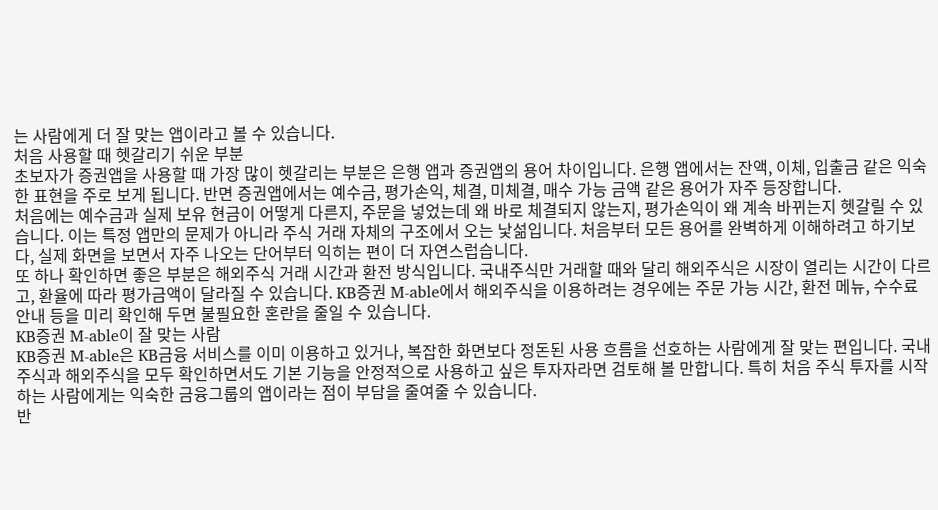는 사람에게 더 잘 맞는 앱이라고 볼 수 있습니다.
처음 사용할 때 헷갈리기 쉬운 부분
초보자가 증권앱을 사용할 때 가장 많이 헷갈리는 부분은 은행 앱과 증권앱의 용어 차이입니다. 은행 앱에서는 잔액, 이체, 입출금 같은 익숙한 표현을 주로 보게 됩니다. 반면 증권앱에서는 예수금, 평가손익, 체결, 미체결, 매수 가능 금액 같은 용어가 자주 등장합니다.
처음에는 예수금과 실제 보유 현금이 어떻게 다른지, 주문을 넣었는데 왜 바로 체결되지 않는지, 평가손익이 왜 계속 바뀌는지 헷갈릴 수 있습니다. 이는 특정 앱만의 문제가 아니라 주식 거래 자체의 구조에서 오는 낯섦입니다. 처음부터 모든 용어를 완벽하게 이해하려고 하기보다, 실제 화면을 보면서 자주 나오는 단어부터 익히는 편이 더 자연스럽습니다.
또 하나 확인하면 좋은 부분은 해외주식 거래 시간과 환전 방식입니다. 국내주식만 거래할 때와 달리 해외주식은 시장이 열리는 시간이 다르고, 환율에 따라 평가금액이 달라질 수 있습니다. KB증권 M-able에서 해외주식을 이용하려는 경우에는 주문 가능 시간, 환전 메뉴, 수수료 안내 등을 미리 확인해 두면 불필요한 혼란을 줄일 수 있습니다.
KB증권 M-able이 잘 맞는 사람
KB증권 M-able은 KB금융 서비스를 이미 이용하고 있거나, 복잡한 화면보다 정돈된 사용 흐름을 선호하는 사람에게 잘 맞는 편입니다. 국내주식과 해외주식을 모두 확인하면서도 기본 기능을 안정적으로 사용하고 싶은 투자자라면 검토해 볼 만합니다. 특히 처음 주식 투자를 시작하는 사람에게는 익숙한 금융그룹의 앱이라는 점이 부담을 줄여줄 수 있습니다.
반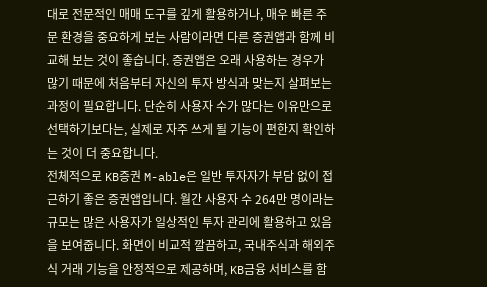대로 전문적인 매매 도구를 깊게 활용하거나, 매우 빠른 주문 환경을 중요하게 보는 사람이라면 다른 증권앱과 함께 비교해 보는 것이 좋습니다. 증권앱은 오래 사용하는 경우가 많기 때문에 처음부터 자신의 투자 방식과 맞는지 살펴보는 과정이 필요합니다. 단순히 사용자 수가 많다는 이유만으로 선택하기보다는, 실제로 자주 쓰게 될 기능이 편한지 확인하는 것이 더 중요합니다.
전체적으로 KB증권 M-able은 일반 투자자가 부담 없이 접근하기 좋은 증권앱입니다. 월간 사용자 수 264만 명이라는 규모는 많은 사용자가 일상적인 투자 관리에 활용하고 있음을 보여줍니다. 화면이 비교적 깔끔하고, 국내주식과 해외주식 거래 기능을 안정적으로 제공하며, KB금융 서비스를 함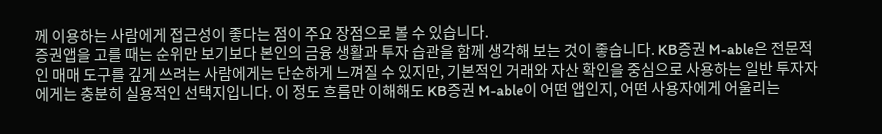께 이용하는 사람에게 접근성이 좋다는 점이 주요 장점으로 볼 수 있습니다.
증권앱을 고를 때는 순위만 보기보다 본인의 금융 생활과 투자 습관을 함께 생각해 보는 것이 좋습니다. KB증권 M-able은 전문적인 매매 도구를 깊게 쓰려는 사람에게는 단순하게 느껴질 수 있지만, 기본적인 거래와 자산 확인을 중심으로 사용하는 일반 투자자에게는 충분히 실용적인 선택지입니다. 이 정도 흐름만 이해해도 KB증권 M-able이 어떤 앱인지, 어떤 사용자에게 어울리는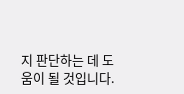지 판단하는 데 도움이 될 것입니다.